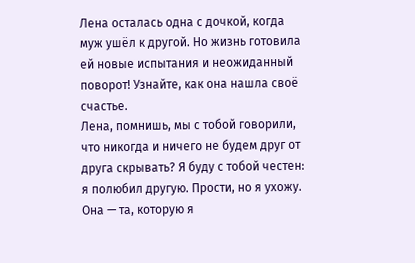Лена осталась одна с дочкой, когда муж ушёл к другой. Но жизнь готовила ей новые испытания и неожиданный поворот! Узнайте, как она нашла своё счастье.
Лена, помнишь, мы с тобой говорили, что никогда и ничего не будем друг от друга скрывать? Я буду с тобой честен: я полюбил другую. Прости, но я ухожу. Она — та, которую я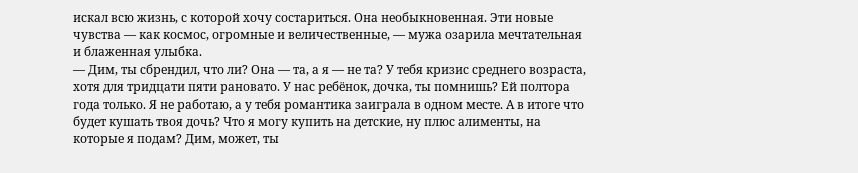искал всю жизнь, с которой хочу состариться. Она необыкновенная. Эти новые чувства — как космос, огромные и величественные, — мужа озарила мечтательная и блаженная улыбка.
— Дим, ты сбрендил, что ли? Она — та, а я — не та? У тебя кризис среднего возраста, хотя для тридцати пяти рановато. У нас ребёнок, дочка, ты помнишь? Ей полтора года только. Я не работаю, а у тебя романтика заиграла в одном месте. А в итоге что будет кушать твоя дочь? Что я могу купить на детские, ну плюс алименты, на которые я подам? Дим, может, ты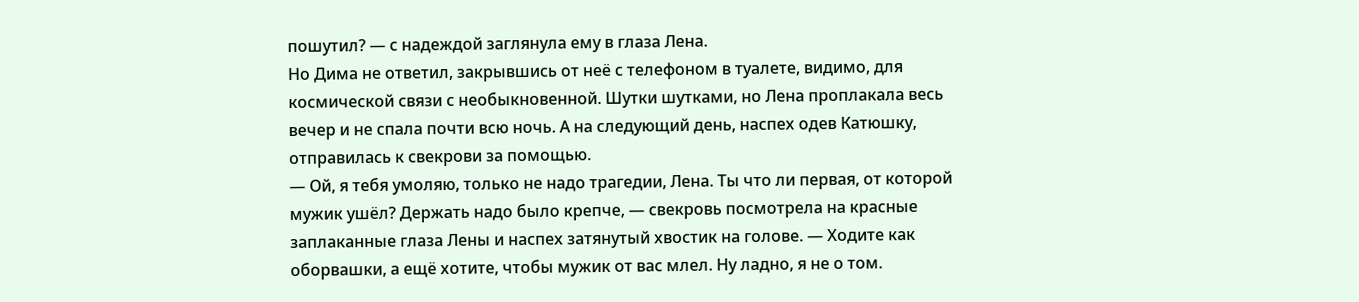пошутил? — с надеждой заглянула ему в глаза Лена.
Но Дима не ответил, закрывшись от неё с телефоном в туалете, видимо, для космической связи с необыкновенной. Шутки шутками, но Лена проплакала весь вечер и не спала почти всю ночь. А на следующий день, наспех одев Катюшку, отправилась к свекрови за помощью.
— Ой, я тебя умоляю, только не надо трагедии, Лена. Ты что ли первая, от которой мужик ушёл? Держать надо было крепче, — свекровь посмотрела на красные заплаканные глаза Лены и наспех затянутый хвостик на голове. — Ходите как оборвашки, а ещё хотите, чтобы мужик от вас млел. Ну ладно, я не о том.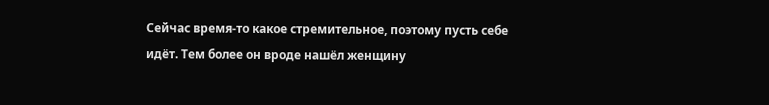Сейчас время-то какое стремительное, поэтому пусть себе идёт. Тем более он вроде нашёл женщину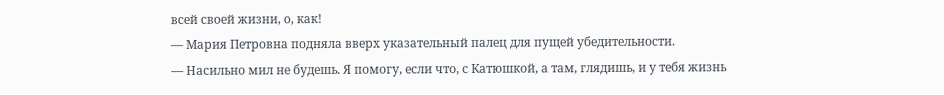всей своей жизни, о, как!
— Мария Петровна подняла вверх указательный палец для пущей убедительности.
— Насильно мил не будешь. Я помогу, если что, с Катюшкой, а там, глядишь, и у тебя жизнь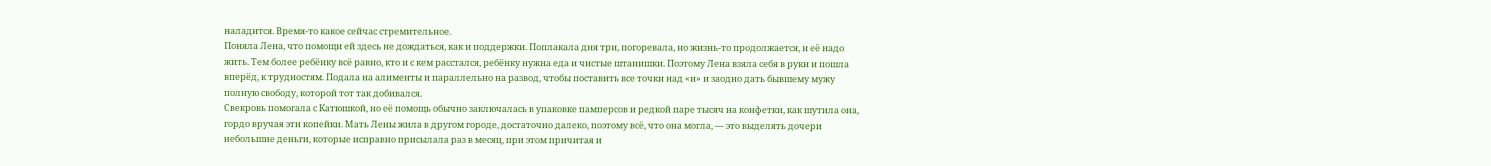наладится. Время-то какое сейчас стремительное.
Поняла Лена, что помощи ей здесь не дождаться, как и поддержки. Поплакала дня три, погоревала, но жизнь-то продолжается, и её надо жить. Тем более ребёнку всё равно, кто и с кем расстался, ребёнку нужна еда и чистые штанишки. Поэтому Лена взяла себя в руки и пошла вперёд, к трудностям. Подала на алименты и параллельно на развод, чтобы поставить все точки над «и» и заодно дать бывшему мужу полную свободу, которой тот так добивался.
Свекровь помогала с Катюшкой, но её помощь обычно заключалась в упаковке памперсов и редкой паре тысяч на конфетки, как шутила она, гордо вручая эти копейки. Мать Лены жила в другом городе, достаточно далеко, поэтому всё, что она могла, — это выделять дочери небольшие деньги, которые исправно присылала раз в месяц, при этом причитая и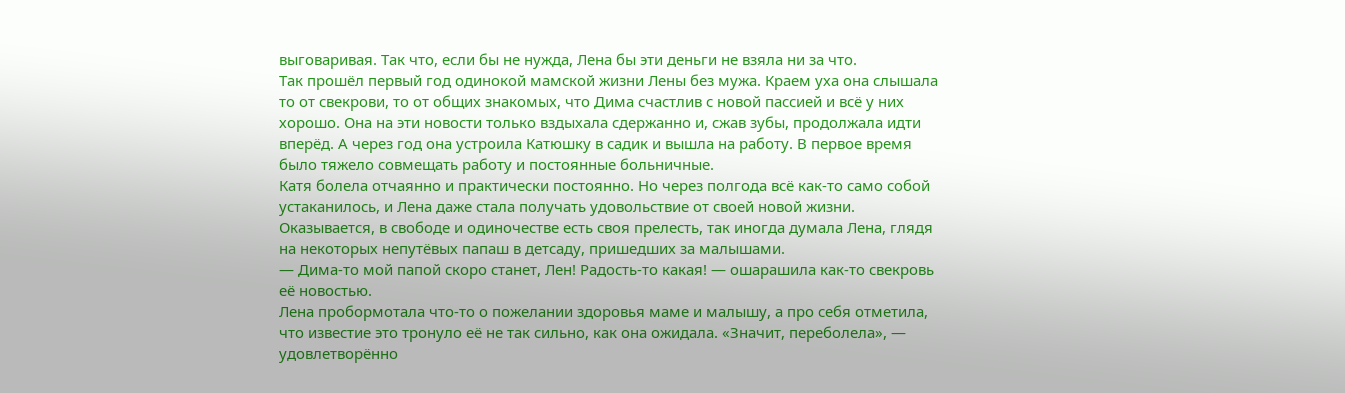выговаривая. Так что, если бы не нужда, Лена бы эти деньги не взяла ни за что.
Так прошёл первый год одинокой мамской жизни Лены без мужа. Краем уха она слышала то от свекрови, то от общих знакомых, что Дима счастлив с новой пассией и всё у них хорошо. Она на эти новости только вздыхала сдержанно и, сжав зубы, продолжала идти вперёд. А через год она устроила Катюшку в садик и вышла на работу. В первое время было тяжело совмещать работу и постоянные больничные.
Катя болела отчаянно и практически постоянно. Но через полгода всё как-то само собой устаканилось, и Лена даже стала получать удовольствие от своей новой жизни. Оказывается, в свободе и одиночестве есть своя прелесть, так иногда думала Лена, глядя на некоторых непутёвых папаш в детсаду, пришедших за малышами.
— Дима-то мой папой скоро станет, Лен! Радость-то какая! — ошарашила как-то свекровь её новостью.
Лена пробормотала что-то о пожелании здоровья маме и малышу, а про себя отметила, что известие это тронуло её не так сильно, как она ожидала. «Значит, переболела», — удовлетворённо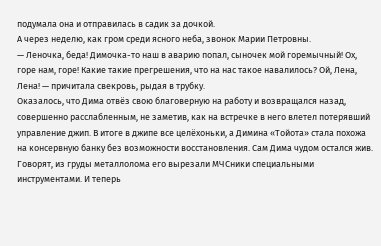подумала она и отправилась в садик за дочкой.
А через неделю, как гром среди ясного неба, звонок Марии Петровны.
— Леночка, беда! Димочка-то наш в аварию попал, сыночек мой горемычный! Ох, горе нам, горе! Какие такие прегрешения, что на нас такое навалилось? Ой, Лена, Лена! — причитала свекровь, рыдая в трубку.
Оказалось, что Дима отвёз свою благоверную на работу и возвращался назад, совершенно расслабленным, не заметив, как на встречке в него влетел потерявший управление джип. В итоге в джипе все целёхоньки, а Димина «Тойота» стала похожа на консервную банку без возможности восстановления. Сам Дима чудом остался жив. Говорят, из груды металлолома его вырезали МЧСники специальными инструментами. И теперь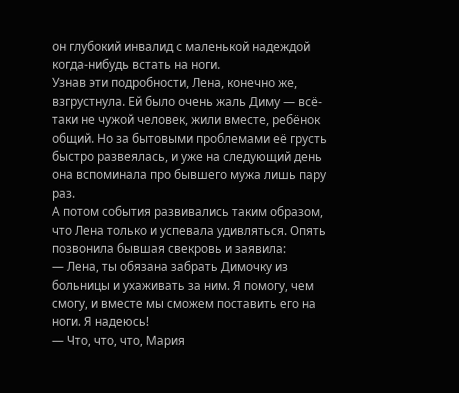он глубокий инвалид с маленькой надеждой когда-нибудь встать на ноги.
Узнав эти подробности, Лена, конечно же, взгрустнула. Ей было очень жаль Диму — всё-таки не чужой человек, жили вместе, ребёнок общий. Но за бытовыми проблемами её грусть быстро развеялась, и уже на следующий день она вспоминала про бывшего мужа лишь пару раз.
А потом события развивались таким образом, что Лена только и успевала удивляться. Опять позвонила бывшая свекровь и заявила:
— Лена, ты обязана забрать Димочку из больницы и ухаживать за ним. Я помогу, чем смогу, и вместе мы сможем поставить его на ноги. Я надеюсь!
— Что, что, что, Мария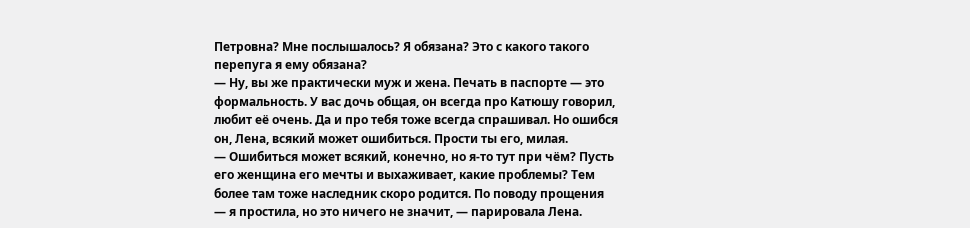Петровна? Мне послышалось? Я обязана? Это с какого такого перепуга я ему обязана?
— Ну, вы же практически муж и жена. Печать в паспорте — это формальность. У вас дочь общая, он всегда про Катюшу говорил, любит её очень. Да и про тебя тоже всегда спрашивал. Но ошибся он, Лена, всякий может ошибиться. Прости ты его, милая.
— Ошибиться может всякий, конечно, но я-то тут при чём? Пусть его женщина его мечты и выхаживает, какие проблемы? Тем более там тоже наследник скоро родится. По поводу прощения — я простила, но это ничего не значит, — парировала Лена.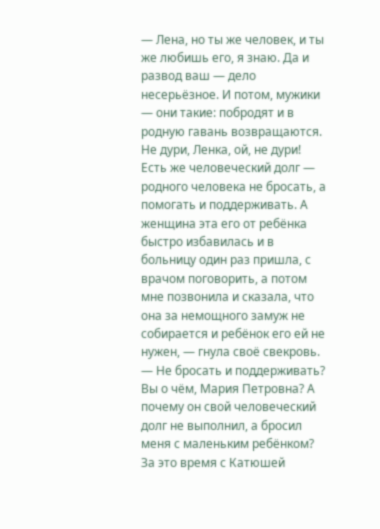— Лена, но ты же человек, и ты же любишь его, я знаю. Да и развод ваш — дело несерьёзное. И потом, мужики — они такие: побродят и в родную гавань возвращаются. Не дури, Ленка, ой, не дури! Есть же человеческий долг — родного человека не бросать, а помогать и поддерживать. А женщина эта его от ребёнка быстро избавилась и в больницу один раз пришла, с врачом поговорить, а потом мне позвонила и сказала, что она за немощного замуж не собирается и ребёнок его ей не нужен, — гнула своё свекровь.
— Не бросать и поддерживать? Вы о чём, Мария Петровна? А почему он свой человеческий долг не выполнил, а бросил меня с маленьким ребёнком? За это время с Катюшей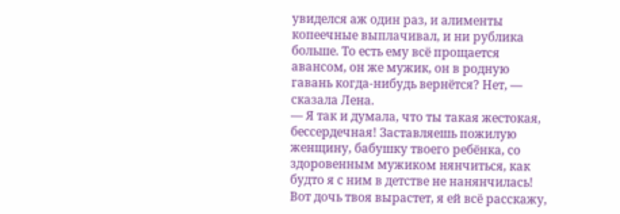увиделся аж один раз, и алименты копеечные выплачивал, и ни рублика больше. То есть ему всё прощается авансом, он же мужик, он в родную гавань когда-нибудь вернётся? Нет, — сказала Лена.
— Я так и думала, что ты такая жестокая, бессердечная! Заставляешь пожилую женщину, бабушку твоего ребёнка, со здоровенным мужиком нянчиться, как будто я с ним в детстве не нанянчилась! Вот дочь твоя вырастет, я ей всё расскажу,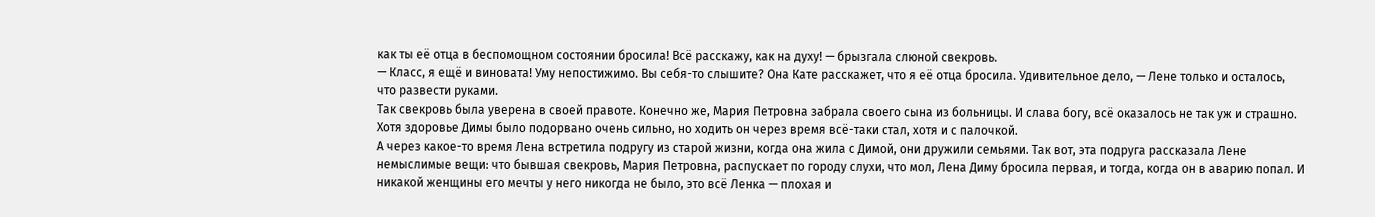как ты её отца в беспомощном состоянии бросила! Всё расскажу, как на духу! — брызгала слюной свекровь.
— Класс, я ещё и виновата! Уму непостижимо. Вы себя-то слышите? Она Кате расскажет, что я её отца бросила. Удивительное дело, — Лене только и осталось, что развести руками.
Так свекровь была уверена в своей правоте. Конечно же, Мария Петровна забрала своего сына из больницы. И слава богу, всё оказалось не так уж и страшно. Хотя здоровье Димы было подорвано очень сильно, но ходить он через время всё-таки стал, хотя и с палочкой.
А через какое-то время Лена встретила подругу из старой жизни, когда она жила с Димой, они дружили семьями. Так вот, эта подруга рассказала Лене немыслимые вещи: что бывшая свекровь, Мария Петровна, распускает по городу слухи, что мол, Лена Диму бросила первая, и тогда, когда он в аварию попал. И никакой женщины его мечты у него никогда не было, это всё Ленка — плохая и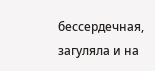бессердечная, загуляла и на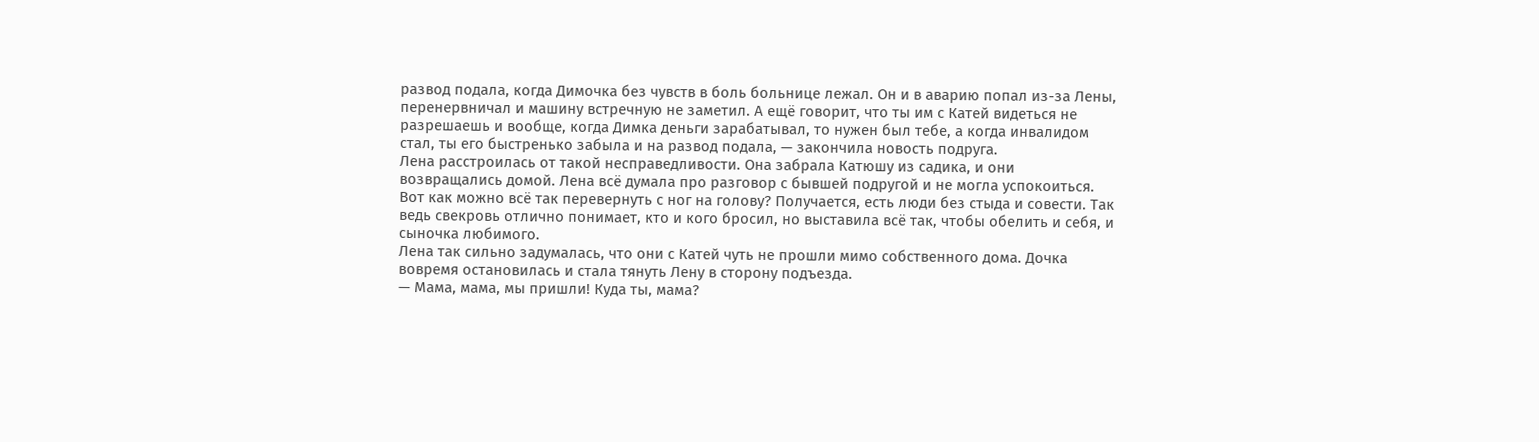развод подала, когда Димочка без чувств в боль больнице лежал. Он и в аварию попал из-за Лены, перенервничал и машину встречную не заметил. А ещё говорит, что ты им с Катей видеться не разрешаешь и вообще, когда Димка деньги зарабатывал, то нужен был тебе, а когда инвалидом стал, ты его быстренько забыла и на развод подала, — закончила новость подруга.
Лена расстроилась от такой несправедливости. Она забрала Катюшу из садика, и они возвращались домой. Лена всё думала про разговор с бывшей подругой и не могла успокоиться. Вот как можно всё так перевернуть с ног на голову? Получается, есть люди без стыда и совести. Так ведь свекровь отлично понимает, кто и кого бросил, но выставила всё так, чтобы обелить и себя, и сыночка любимого.
Лена так сильно задумалась, что они с Катей чуть не прошли мимо собственного дома. Дочка вовремя остановилась и стала тянуть Лену в сторону подъезда.
— Мама, мама, мы пришли! Куда ты, мама?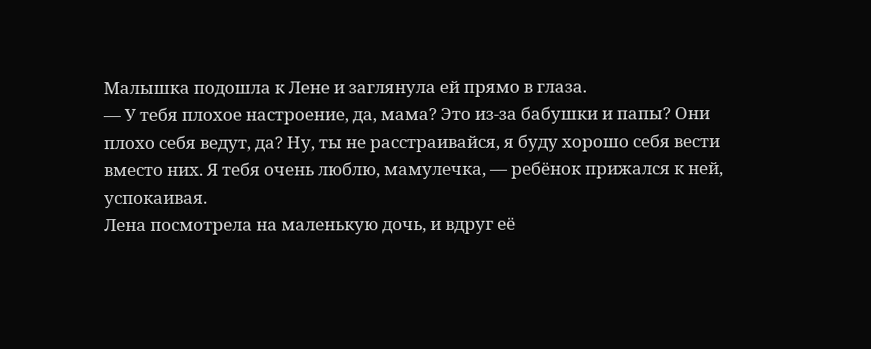Малышка подошла к Лене и заглянула ей прямо в глаза.
— У тебя плохое настроение, да, мама? Это из-за бабушки и папы? Они плохо себя ведут, да? Ну, ты не расстраивайся, я буду хорошо себя вести вместо них. Я тебя очень люблю, мамулечка, — ребёнок прижался к ней, успокаивая.
Лена посмотрела на маленькую дочь, и вдруг её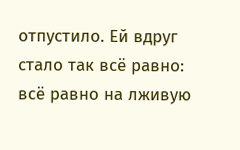отпустило. Ей вдруг стало так всё равно: всё равно на лживую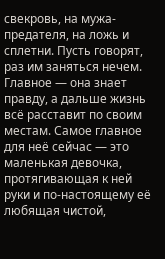свекровь, на мужа-предателя, на ложь и сплетни. Пусть говорят, раз им заняться нечем. Главное — она знает правду, а дальше жизнь всё расставит по своим местам. Самое главное для неё сейчас — это маленькая девочка, протягивающая к ней руки и по-настоящему её любящая чистой,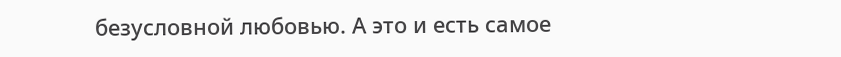безусловной любовью. А это и есть самое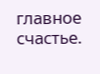главное счастье.